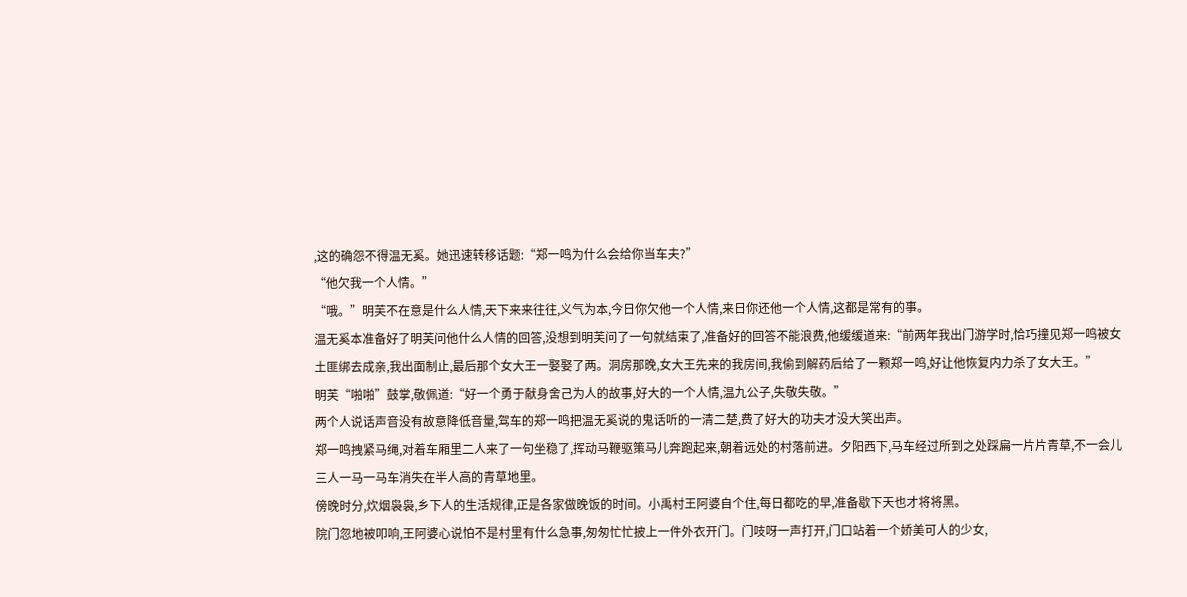,这的确怨不得温无奚。她迅速转移话题:“郑一鸣为什么会给你当车夫?”
“他欠我一个人情。”
“哦。”明芙不在意是什么人情,天下来来往往,义气为本,今日你欠他一个人情,来日你还他一个人情,这都是常有的事。
温无奚本准备好了明芙问他什么人情的回答,没想到明芙问了一句就结束了,准备好的回答不能浪费,他缓缓道来:“前两年我出门游学时,恰巧撞见郑一鸣被女土匪绑去成亲,我出面制止,最后那个女大王一娶娶了两。洞房那晚,女大王先来的我房间,我偷到解药后给了一颗郑一鸣,好让他恢复内力杀了女大王。”
明芙“啪啪”鼓掌,敬佩道:“好一个勇于献身舍己为人的故事,好大的一个人情,温九公子,失敬失敬。”
两个人说话声音没有故意降低音量,驾车的郑一鸣把温无奚说的鬼话听的一清二楚,费了好大的功夫才没大笑出声。
郑一鸣拽紧马绳,对着车厢里二人来了一句坐稳了,挥动马鞭驱策马儿奔跑起来,朝着远处的村落前进。夕阳西下,马车经过所到之处踩扁一片片青草,不一会儿三人一马一马车消失在半人高的青草地里。
傍晚时分,炊烟袅袅,乡下人的生活规律,正是各家做晚饭的时间。小禹村王阿婆自个住,每日都吃的早,准备歇下天也才将将黑。
院门忽地被叩响,王阿婆心说怕不是村里有什么急事,匆匆忙忙披上一件外衣开门。门吱呀一声打开,门口站着一个娇美可人的少女,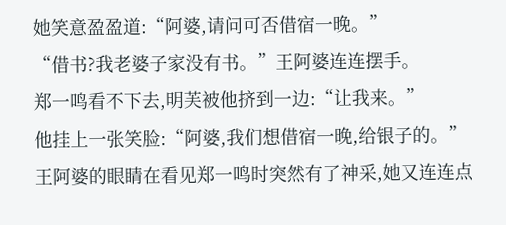她笑意盈盈道:“阿婆,请问可否借宿一晚。”
“借书?我老婆子家没有书。”王阿婆连连摆手。
郑一鸣看不下去,明芙被他挤到一边:“让我来。”
他挂上一张笑脸:“阿婆,我们想借宿一晚,给银子的。”
王阿婆的眼睛在看见郑一鸣时突然有了神采,她又连连点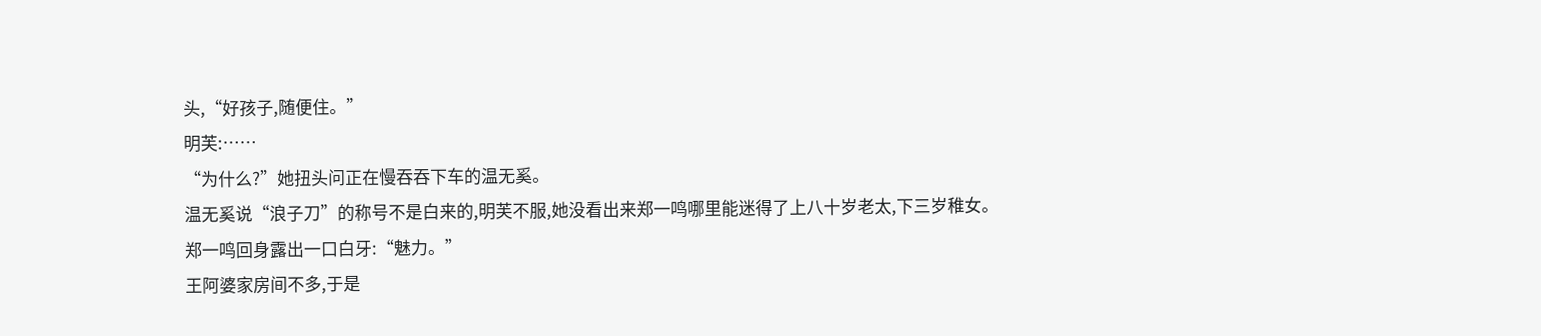头,“好孩子,随便住。”
明芙:……
“为什么?”她扭头问正在慢吞吞下车的温无奚。
温无奚说“浪子刀”的称号不是白来的,明芙不服,她没看出来郑一鸣哪里能迷得了上八十岁老太,下三岁稚女。
郑一鸣回身露出一口白牙:“魅力。”
王阿婆家房间不多,于是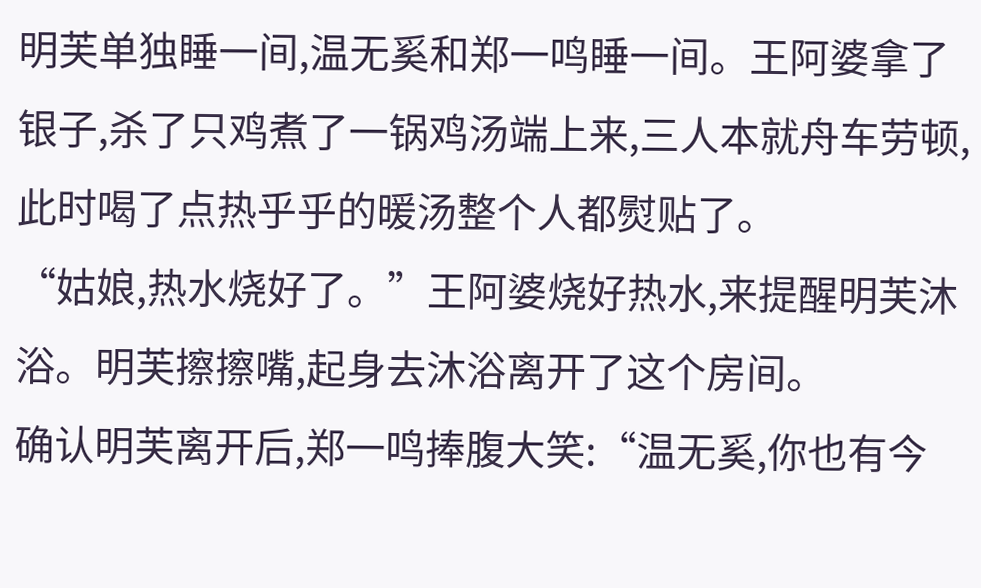明芙单独睡一间,温无奚和郑一鸣睡一间。王阿婆拿了银子,杀了只鸡煮了一锅鸡汤端上来,三人本就舟车劳顿,此时喝了点热乎乎的暖汤整个人都熨贴了。
“姑娘,热水烧好了。”王阿婆烧好热水,来提醒明芙沐浴。明芙擦擦嘴,起身去沐浴离开了这个房间。
确认明芙离开后,郑一鸣捧腹大笑:“温无奚,你也有今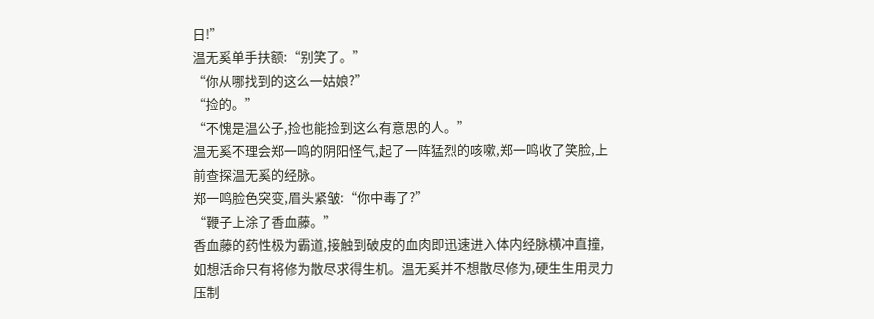日!”
温无奚单手扶额:“别笑了。”
“你从哪找到的这么一姑娘?”
“捡的。”
“不愧是温公子,捡也能捡到这么有意思的人。”
温无奚不理会郑一鸣的阴阳怪气,起了一阵猛烈的咳嗽,郑一鸣收了笑脸,上前查探温无奚的经脉。
郑一鸣脸色突变,眉头紧皱:“你中毒了?”
“鞭子上涂了香血藤。”
香血藤的药性极为霸道,接触到破皮的血肉即迅速进入体内经脉横冲直撞,如想活命只有将修为散尽求得生机。温无奚并不想散尽修为,硬生生用灵力压制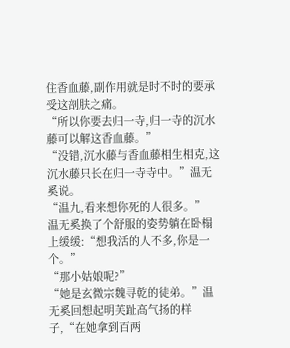住香血藤,副作用就是时不时的要承受这剖肤之痛。
“所以你要去归一寺,归一寺的沉水藤可以解这香血藤。”
“没错,沉水藤与香血藤相生相克,这沉水藤只长在归一寺寺中。”温无奚说。
“温九,看来想你死的人很多。”
温无奚换了个舒服的姿势躺在卧榻上缓缓:“想我活的人不多,你是一个。”
“那小姑娘呢?”
“她是玄微宗魏寻乾的徒弟。”温无奚回想起明芙趾高气扬的样子,“在她拿到百两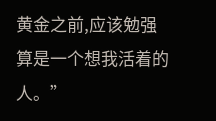黄金之前,应该勉强算是一个想我活着的人。”